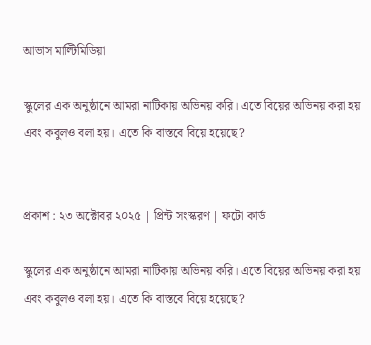আভাস মাল্টিমিডিয়া

স্কুলের এক অনুষ্ঠানে আমরা নাটিকায় অভিনয় করি। এতে বিয়ের অভিনয় করা হয় এবং কবুল‌ও বলা হয়। এতে কি বাস্তবে বিয়ে হয়েছে?


প্রকাশ : ২৩ অক্টোবর ২০২৫ | প্রিন্ট সংস্করণ | ফটো কার্ড

স্কুলের এক অনুষ্ঠানে আমরা নাটিকায় অভিনয় করি। এতে বিয়ের অভিনয় করা হয় এবং কবুল‌ও বলা হয়। এতে কি বাস্তবে বিয়ে হয়েছে?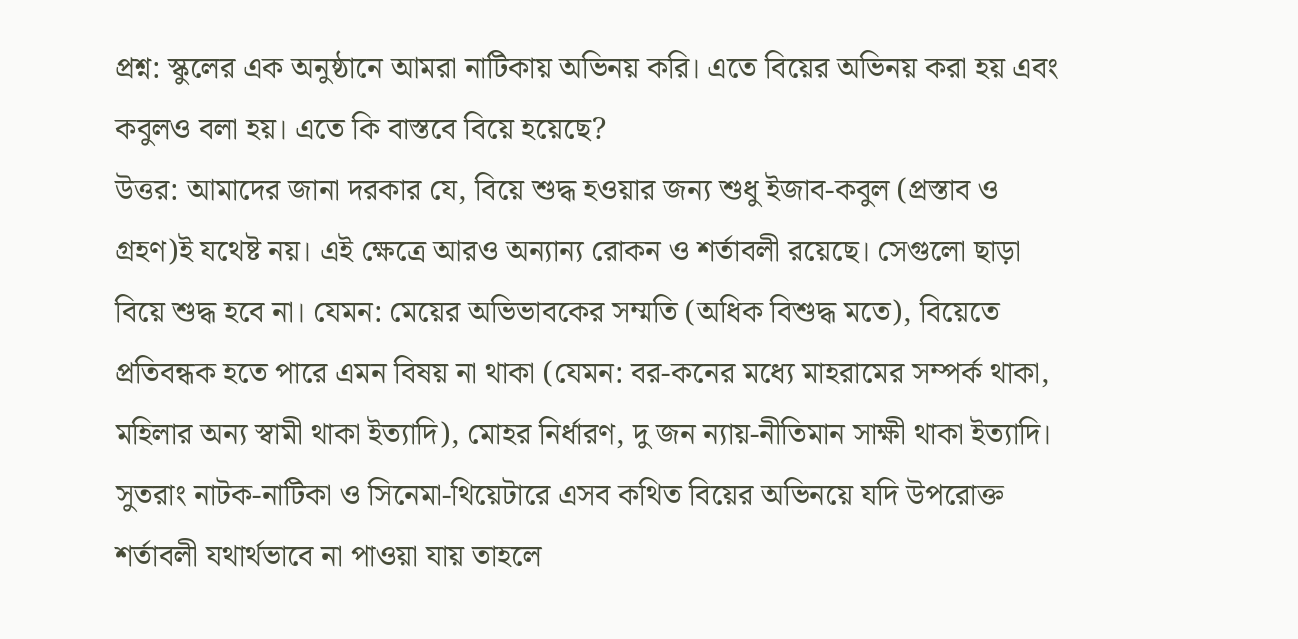প্রশ্ন: স্কুলের এক অনুষ্ঠানে আমরা নাটিকায় অভিনয় করি। এতে বিয়ের অভিনয় করা হয় এবং কবুল‌ও বলা হয়। এতে কি বাস্তবে বিয়ে হয়েছে?
উত্তর: আমাদের জানা দরকার যে, বিয়ে শুদ্ধ হওয়ার জন্য শুধু ইজাব-কবুল (প্রস্তাব ও গ্রহণ)ই যথেষ্ট নয়। এই ক্ষেত্রে আরও অন্যান্য রোকন ও শর্তাবলী রয়েছে। সেগুলো ছাড়া বিয়ে শুদ্ধ হবে না। যেমন: মেয়ের অভিভাবকের সম্মতি (অধিক বিশুদ্ধ মতে), বিয়েতে প্রতিবন্ধক হতে পারে এমন বিষয় না থাকা (যেমন: বর-কনের মধ্যে মাহরামের সম্পর্ক থাকা, মহিলার অন্য স্বামী থাকা ইত্যাদি), মোহর নির্ধারণ, দু জন ন্যায়-নীতিমান সাক্ষী থাকা ইত্যাদি।
সুতরাং নাটক-নাটিকা ও সিনেমা-থিয়েটারে এসব কথিত বিয়ের অভিনয়ে যদি উপরোক্ত শর্তাবলী যথার্থভাবে না পাওয়া যায় তাহলে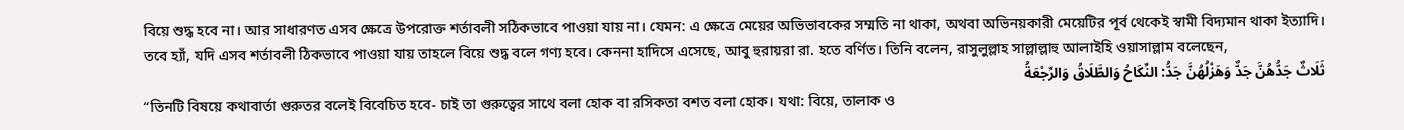বিয়ে শুদ্ধ হবে না। আর সাধারণত এসব ক্ষেত্রে উপরোক্ত শর্তাবলী সঠিকভাবে পাওয়া যায় না। যেমন: এ ক্ষেত্রে মেয়ের অভিভাবকের সম্মতি না থাকা, অথবা অভিনয়কারী মেয়েটির পূর্ব থেকেই স্বামী বিদ্যমান থাকা ইত্যাদি।
তবে হ্যাঁ, যদি এসব শর্তাবলী ঠিকভাবে পাওয়া যায় তাহলে বিয়ে শুদ্ধ বলে গণ্য হবে। কেননা হাদিসে এসেছে, আবু হুরায়রা রা. হতে বর্ণিত। তিনি বলেন, রাসুলুল্লাহ সাল্লাল্লাহু আলাইহি ওয়াসাল্লাম বলেছেন,
ثَلَاثٌ جَدُّهُنَّ جَدٌّ وَهَزْلُهُنَّ جَدُّ: النِّكَاحُ وَالطَّلَاقُ وَالرِّجْعَةُ
“তিনটি বিষয়ে কথাবার্তা গুরুতর বলেই বিবেচিত হবে- চাই তা গুরুত্বের সাথে বলা হোক বা রসিকতা বশত বলা হোক। যথা: বিয়ে, তালাক ও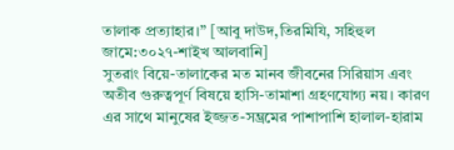তালাক প্রত্যাহার।” [আবু দাউদ,তিরমিযি, সহিহুল জামে:৩০২৭-শাইখ আলবানি]
সুতরাং বিয়ে-তালাকের মত মানব জীবনের সিরিয়াস এবং অতীব গুরুত্বপূর্ণ বিষয়ে হাসি-তামাশা গ্রহণযোগ্য নয়। কারণ এর সাথে মানুষের ইজ্জত-সম্ভ্রমের পাশাপাশি হালাল-হারাম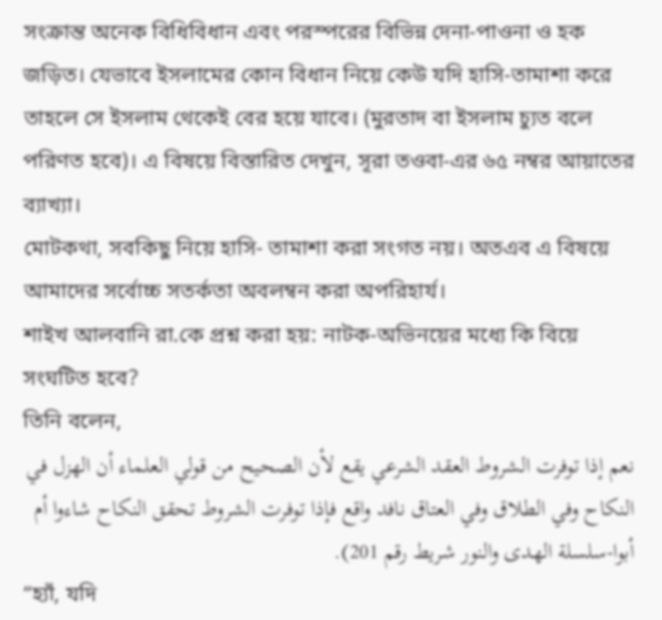সংক্রান্ত অনেক বিধিবিধান এবং পরস্পরের বিভিন্ন দেনা-পাওনা ও হক জড়িত। যেভাবে ইসলামের কোন বিধান নিয়ে কেউ যদি হাসি-তামাশা করে তাহলে সে ইসলাম থেকেই বের হয়ে যাবে। (মুরতাদ বা ইসলাম চ্যুত বলে পরিণত হবে)। এ বিষয়ে বিস্তারিত দেখুন, সূরা তওবা-এর ৬৫ নম্বর আয়াতের ব্যাখ্যা।
মোটকথা, সবকিছু নিয়ে হাসি- তামাশা করা সংগত নয়। অতএব এ বিষয়ে আমাদের সর্বোচ্চ সতর্কতা অবলম্বন করা অপরিহার্য।
শাইখ আলবানি রা.কে প্রশ্ন করা হয়: নাটক-অভিনয়ের মধ্যে কি বিয়ে সংঘটিত হবে?
তিনি বলেন,
نعم إذا توفرت الشروط العقد الشرعي يقع لأن الصحيح من قولي العلماء أن الهزل في النكاح وفي الطلاق وفي العتاق نافد واقع فإذا توفرت الشروط تحقق النكاح شاءوا أم أبوا-سلسلة الهدى والنور شريط رقم 201).
“হ্যাঁ, যদি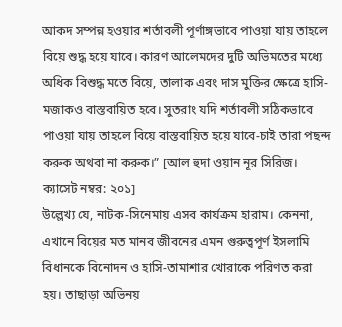আকদ সম্পন্ন হওয়ার শর্তাবলী পূর্ণাঙ্গভাবে পাওয়া যায় তাহলে বিয়ে শুদ্ধ হয়ে যাবে। কারণ আলেমদের দুটি অভিমতের মধ্যে অধিক বিশুদ্ধ মতে বিয়ে, তালাক এবং দাস মুক্তির ক্ষেত্রে হাসি-মজাকও বাস্তবায়িত হবে। সুতরাং যদি শর্তাবলী সঠিকভাবে পাওয়া যায় তাহলে বিয়ে বাস্তবায়িত হয়ে যাবে-চাই তারা পছন্দ করুক অথবা না করুক।” [আল হুদা ওয়ান নূর সিরিজ। ক্যাসেট নম্বর: ২০১]
উল্লেখ্য যে, নাটক-সিনেমায় এসব কার্যক্রম হারাম। কেননা, এখানে বিয়ের মত মানব জীবনের এমন গুরুত্বপূর্ণ ইসলামি বিধানকে বিনোদন ও হাসি-তামাশার খোরাকে পরিণত করা হয়। তাছাড়া অভিনয়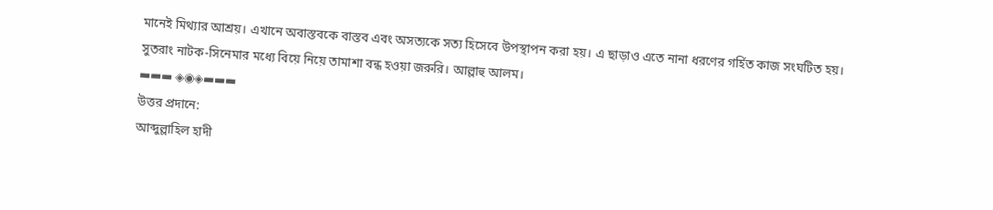মানেই মিথ্যার আশ্রয়। এখানে অবাস্তবকে বাস্তব এবং অসত্যকে সত্য হিসেবে উপস্থাপন করা হয়। এ ছাড়াও এতে নানা ধরণের গর্হিত কাজ সংঘটিত হয়। সুতরাং নাটক-সিনেমার মধ্যে বিয়ে নিয়ে তামাশা বন্ধ হওয়া জরুরি। আল্লাহু আলম।
▬▬▬ ◈◉◈▬▬▬
উত্তর প্রদানে:
আব্দুল্লাহিল হাদী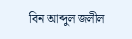বিন আব্দুল জলীল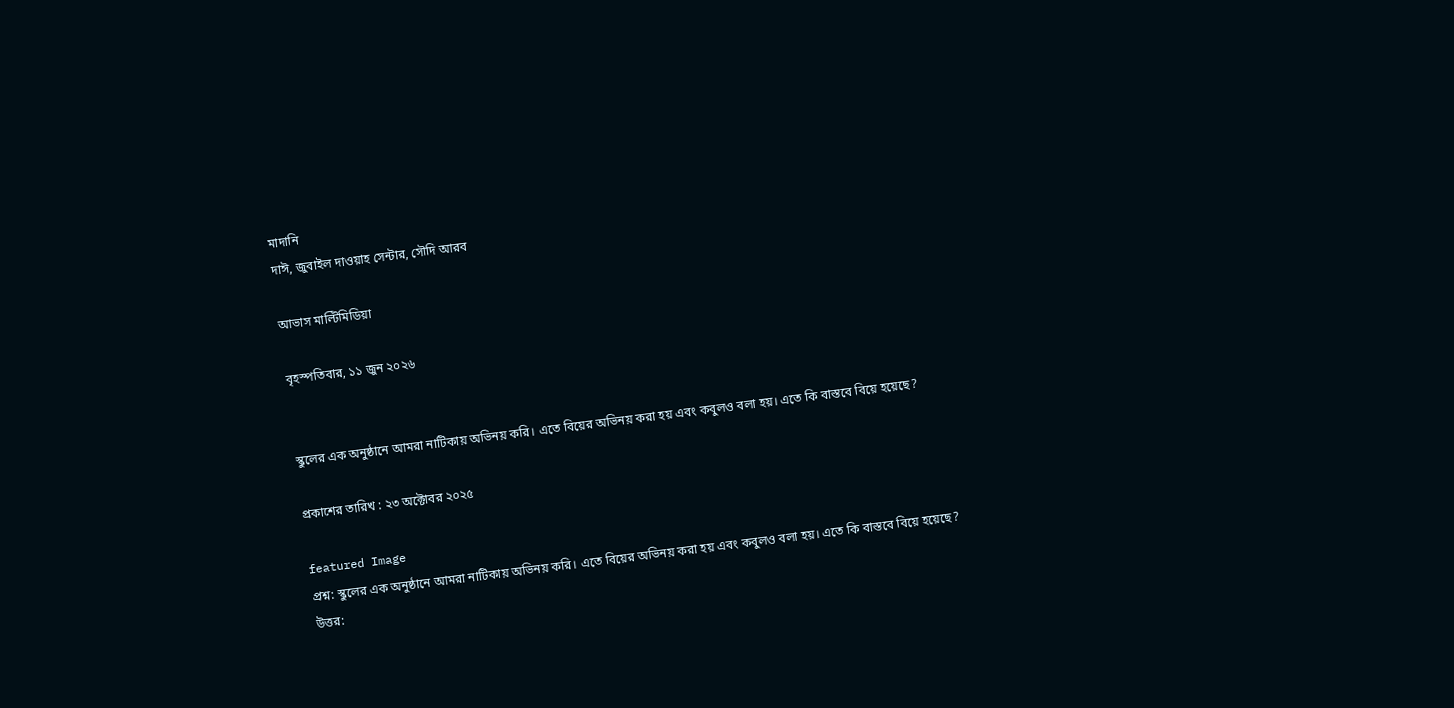মাদানি
দাঈ, জুবাইল দাওয়াহ সেন্টার, সৌদি আরব

আভাস মাল্টিমিডিয়া

বৃহস্পতিবার, ১১ জুন ২০২৬


স্কুলের এক অনুষ্ঠানে আমরা নাটিকায় অভিনয় করি। এতে বিয়ের অভিনয় করা হয় এবং কবুল‌ও বলা হয়। এতে কি বাস্তবে বিয়ে হয়েছে?

প্রকাশের তারিখ : ২৩ অক্টোবর ২০২৫

featured Image
প্রশ্ন: স্কুলের এক অনুষ্ঠানে আমরা নাটিকায় অভিনয় করি। এতে বিয়ের অভিনয় করা হয় এবং কবুল‌ও বলা হয়। এতে কি বাস্তবে বিয়ে হয়েছে?
উত্তর: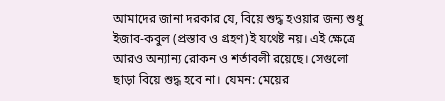আমাদের জানা দরকার যে, বিয়ে শুদ্ধ হওয়ার জন্য শুধু ইজাব-কবুল (প্রস্তাব ও গ্রহণ)ই যথেষ্ট নয়। এই ক্ষেত্রে আরও অন্যান্য রোকন ও শর্তাবলী রয়েছে। সেগুলো ছাড়া বিয়ে শুদ্ধ হবে না। যেমন: মেয়ের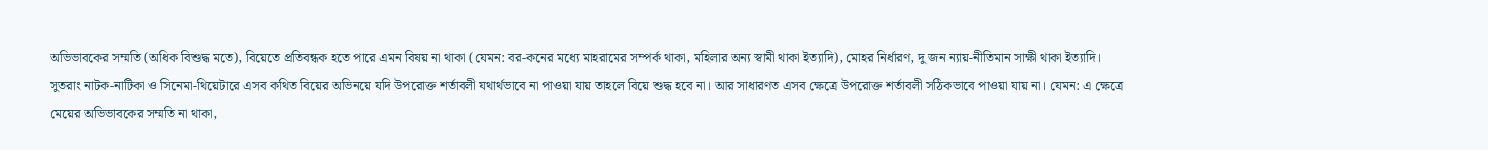অভিভাবকের সম্মতি (অধিক বিশুদ্ধ মতে), বিয়েতে প্রতিবন্ধক হতে পারে এমন বিষয় না থাকা (যেমন: বর-কনের মধ্যে মাহরামের সম্পর্ক থাকা, মহিলার অন্য স্বামী থাকা ইত্যাদি), মোহর নির্ধারণ, দু জন ন্যায়-নীতিমান সাক্ষী থাকা ইত্যাদি।
সুতরাং নাটক-নাটিকা ও সিনেমা-থিয়েটারে এসব কথিত বিয়ের অভিনয়ে যদি উপরোক্ত শর্তাবলী যথার্থভাবে না পাওয়া যায় তাহলে বিয়ে শুদ্ধ হবে না। আর সাধারণত এসব ক্ষেত্রে উপরোক্ত শর্তাবলী সঠিকভাবে পাওয়া যায় না। যেমন: এ ক্ষেত্রে মেয়ের অভিভাবকের সম্মতি না থাকা,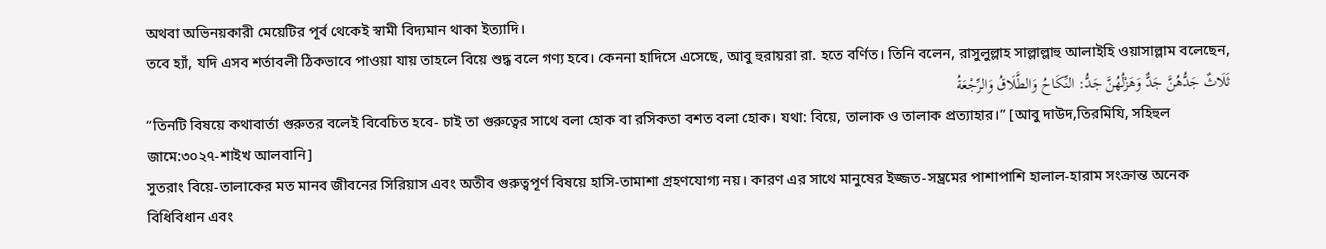অথবা অভিনয়কারী মেয়েটির পূর্ব থেকেই স্বামী বিদ্যমান থাকা ইত্যাদি।
তবে হ্যাঁ, যদি এসব শর্তাবলী ঠিকভাবে পাওয়া যায় তাহলে বিয়ে শুদ্ধ বলে গণ্য হবে। কেননা হাদিসে এসেছে, আবু হুরায়রা রা. হতে বর্ণিত। তিনি বলেন, রাসুলুল্লাহ সাল্লাল্লাহু আলাইহি ওয়াসাল্লাম বলেছেন,
ثَلَاثٌ جَدُّهُنَّ جَدٌّ وَهَزْلُهُنَّ جَدُّ: النِّكَاحُ وَالطَّلَاقُ وَالرِّجْعَةُ
“তিনটি বিষয়ে কথাবার্তা গুরুতর বলেই বিবেচিত হবে- চাই তা গুরুত্বের সাথে বলা হোক বা রসিকতা বশত বলা হোক। যথা: বিয়ে, তালাক ও তালাক প্রত্যাহার।” [আবু দাউদ,তিরমিযি, সহিহুল জামে:৩০২৭-শাইখ আলবানি]
সুতরাং বিয়ে-তালাকের মত মানব জীবনের সিরিয়াস এবং অতীব গুরুত্বপূর্ণ বিষয়ে হাসি-তামাশা গ্রহণযোগ্য নয়। কারণ এর সাথে মানুষের ইজ্জত-সম্ভ্রমের পাশাপাশি হালাল-হারাম সংক্রান্ত অনেক বিধিবিধান এবং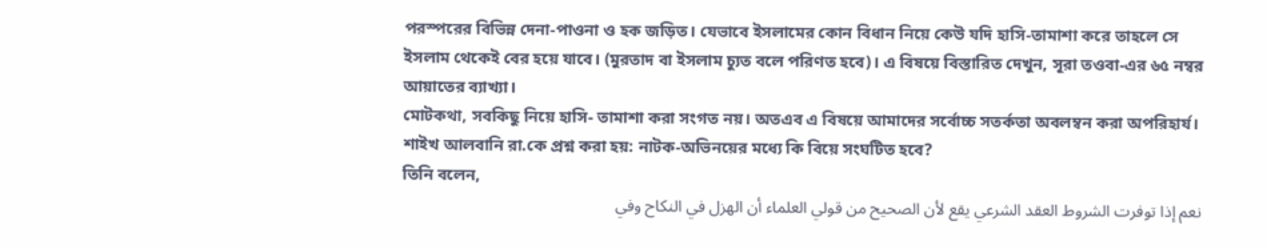পরস্পরের বিভিন্ন দেনা-পাওনা ও হক জড়িত। যেভাবে ইসলামের কোন বিধান নিয়ে কেউ যদি হাসি-তামাশা করে তাহলে সে ইসলাম থেকেই বের হয়ে যাবে। (মুরতাদ বা ইসলাম চ্যুত বলে পরিণত হবে)। এ বিষয়ে বিস্তারিত দেখুন, সূরা তওবা-এর ৬৫ নম্বর আয়াতের ব্যাখ্যা।
মোটকথা, সবকিছু নিয়ে হাসি- তামাশা করা সংগত নয়। অতএব এ বিষয়ে আমাদের সর্বোচ্চ সতর্কতা অবলম্বন করা অপরিহার্য।
শাইখ আলবানি রা.কে প্রশ্ন করা হয়: নাটক-অভিনয়ের মধ্যে কি বিয়ে সংঘটিত হবে?
তিনি বলেন,
نعم إذا توفرت الشروط العقد الشرعي يقع لأن الصحيح من قولي العلماء أن الهزل في النكاح وفي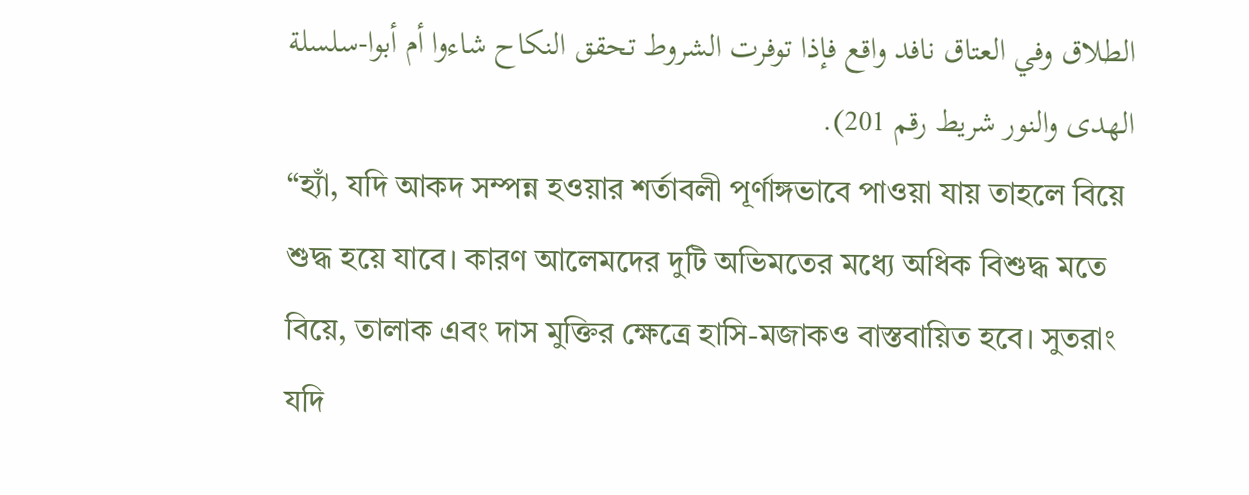الطلاق وفي العتاق نافد واقع فإذا توفرت الشروط تحقق النكاح شاءوا أم أبوا-سلسلة الهدى والنور شريط رقم 201).
“হ্যাঁ, যদি আকদ সম্পন্ন হওয়ার শর্তাবলী পূর্ণাঙ্গভাবে পাওয়া যায় তাহলে বিয়ে শুদ্ধ হয়ে যাবে। কারণ আলেমদের দুটি অভিমতের মধ্যে অধিক বিশুদ্ধ মতে বিয়ে, তালাক এবং দাস মুক্তির ক্ষেত্রে হাসি-মজাকও বাস্তবায়িত হবে। সুতরাং যদি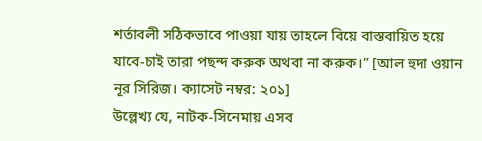শর্তাবলী সঠিকভাবে পাওয়া যায় তাহলে বিয়ে বাস্তবায়িত হয়ে যাবে-চাই তারা পছন্দ করুক অথবা না করুক।” [আল হুদা ওয়ান নূর সিরিজ। ক্যাসেট নম্বর: ২০১]
উল্লেখ্য যে, নাটক-সিনেমায় এসব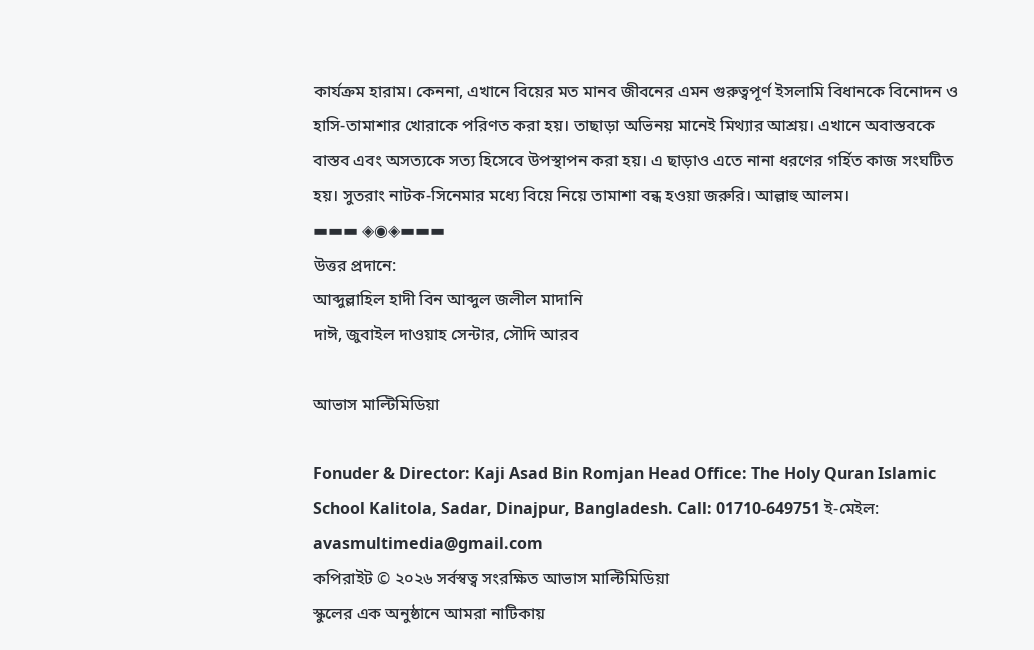কার্যক্রম হারাম। কেননা, এখানে বিয়ের মত মানব জীবনের এমন গুরুত্বপূর্ণ ইসলামি বিধানকে বিনোদন ও হাসি-তামাশার খোরাকে পরিণত করা হয়। তাছাড়া অভিনয় মানেই মিথ্যার আশ্রয়। এখানে অবাস্তবকে বাস্তব এবং অসত্যকে সত্য হিসেবে উপস্থাপন করা হয়। এ ছাড়াও এতে নানা ধরণের গর্হিত কাজ সংঘটিত হয়। সুতরাং নাটক-সিনেমার মধ্যে বিয়ে নিয়ে তামাশা বন্ধ হওয়া জরুরি। আল্লাহু আলম।
▬▬▬ ◈◉◈▬▬▬
উত্তর প্রদানে:
আব্দুল্লাহিল হাদী বিন আব্দুল জলীল মাদানি
দাঈ, জুবাইল দাওয়াহ সেন্টার, সৌদি আরব

আভাস মাল্টিমিডিয়া

Fonuder & Director: Kaji Asad Bin Romjan Head Office: The Holy Quran Islamic School Kalitola, Sadar, Dinajpur, Bangladesh. Call: 01710-649751 ই-মেইল: avasmultimedia@gmail.com
কপিরাইট © ২০২৬ সর্বস্বত্ব সংরক্ষিত আভাস মাল্টিমিডিয়া
স্কুলের এক অনুষ্ঠানে আমরা নাটিকায়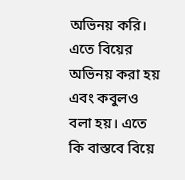অভিনয় করি। এতে বিয়ের অভিনয় করা হয় এবং কবুল‌ও বলা হয়। এতে কি বাস্তবে বিয়ে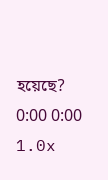হয়েছে?
0:00 0:00
1.0x